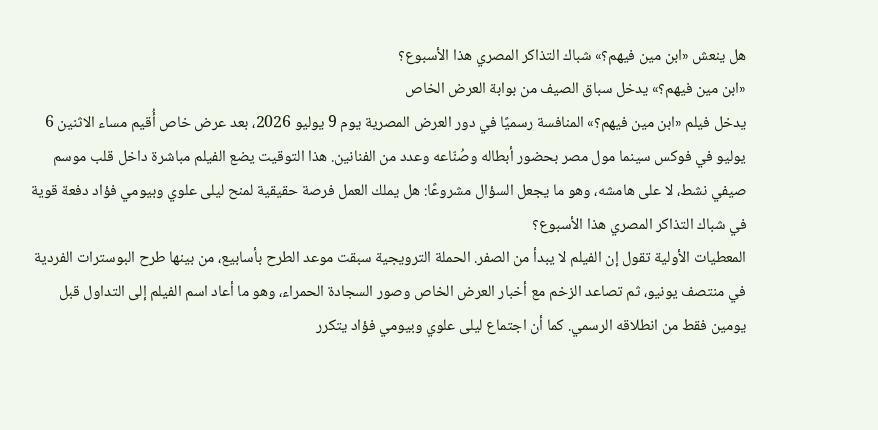هل ينعش «ابن مين فيهم؟» شباك التذاكر المصري هذا الأسبوع؟
«ابن مين فيهم؟» يدخل سباق الصيف من بوابة العرض الخاص
يدخل فيلم «ابن مين فيهم؟» المنافسة رسميًا في دور العرض المصرية يوم 9 يوليو 2026، بعد عرض خاص أُقيم مساء الاثنين 6 يوليو في فوكس سينما مول مصر بحضور أبطاله وصُنّاعه وعدد من الفنانين. هذا التوقيت يضع الفيلم مباشرة داخل قلب موسم صيفي نشط، لا على هامشه، وهو ما يجعل السؤال مشروعًا: هل يملك العمل فرصة حقيقية لمنح ليلى علوي وبيومي فؤاد دفعة قوية في شباك التذاكر المصري هذا الأسبوع؟
المعطيات الأولية تقول إن الفيلم لا يبدأ من الصفر. الحملة الترويجية سبقت موعد الطرح بأسابيع، من بينها طرح البوسترات الفردية في منتصف يونيو، ثم تصاعد الزخم مع أخبار العرض الخاص وصور السجادة الحمراء، وهو ما أعاد اسم الفيلم إلى التداول قبل يومين فقط من انطلاقه الرسمي. كما أن اجتماع ليلى علوي وبيومي فؤاد يتكرر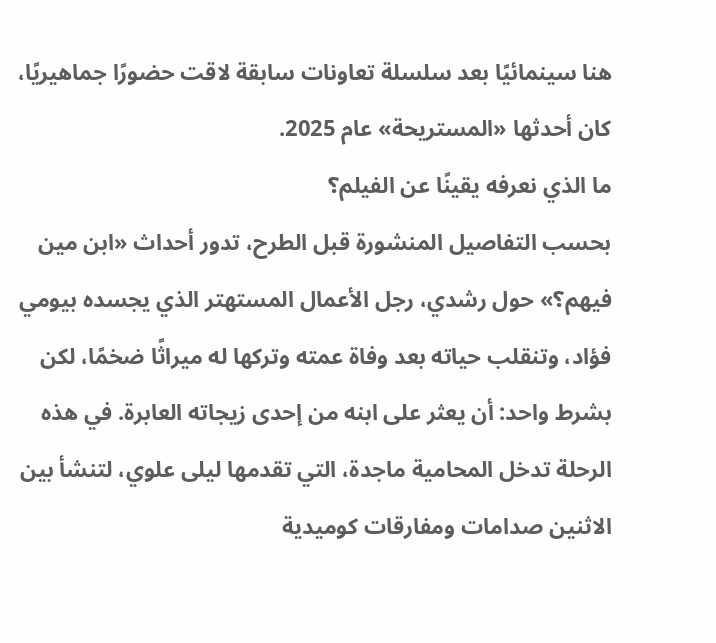هنا سينمائيًا بعد سلسلة تعاونات سابقة لاقت حضورًا جماهيريًا، كان أحدثها «المستريحة» عام 2025.
ما الذي نعرفه يقينًا عن الفيلم؟
بحسب التفاصيل المنشورة قبل الطرح، تدور أحداث «ابن مين فيهم؟» حول رشدي، رجل الأعمال المستهتر الذي يجسده بيومي فؤاد، وتنقلب حياته بعد وفاة عمته وتركها له ميراثًا ضخمًا، لكن بشرط واحد: أن يعثر على ابنه من إحدى زيجاته العابرة. في هذه الرحلة تدخل المحامية ماجدة، التي تقدمها ليلى علوي، لتنشأ بين الاثنين صدامات ومفارقات كوميدية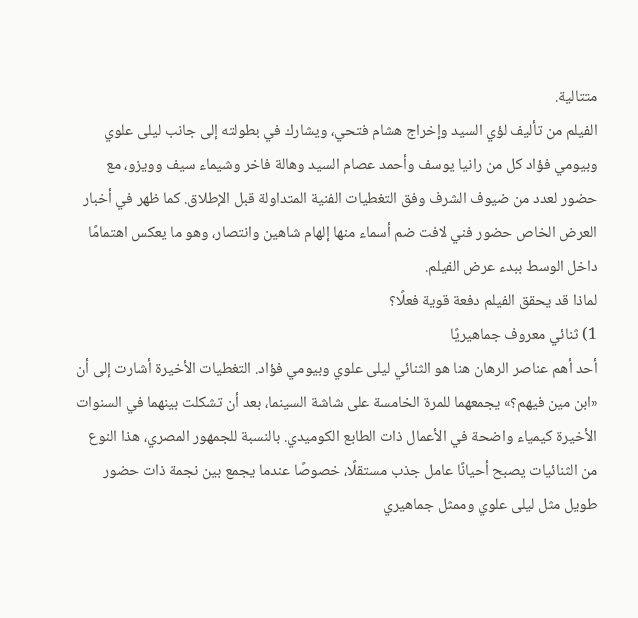متتالية.
الفيلم من تأليف لؤي السيد وإخراج هشام فتحي، ويشارك في بطولته إلى جانب ليلى علوي وبيومي فؤاد كل من رانيا يوسف وأحمد عصام السيد وهالة فاخر وشيماء سيف وويزو، مع حضور لعدد من ضيوف الشرف وفق التغطيات الفنية المتداولة قبل الإطلاق. كما ظهر في أخبار العرض الخاص حضور فني لافت ضم أسماء منها إلهام شاهين وانتصار، وهو ما يعكس اهتمامًا داخل الوسط ببدء عرض الفيلم.
لماذا قد يحقق الفيلم دفعة قوية فعلًا؟
1) ثنائي معروف جماهيريًا
أحد أهم عناصر الرهان هنا هو الثنائي ليلى علوي وبيومي فؤاد. التغطيات الأخيرة أشارت إلى أن «ابن مين فيهم؟» يجمعهما للمرة الخامسة على شاشة السينما، بعد أن تشكلت بينهما في السنوات الأخيرة كيمياء واضحة في الأعمال ذات الطابع الكوميدي. بالنسبة للجمهور المصري، هذا النوع من الثنائيات يصبح أحيانًا عامل جذب مستقلًا، خصوصًا عندما يجمع بين نجمة ذات حضور طويل مثل ليلى علوي وممثل جماهيري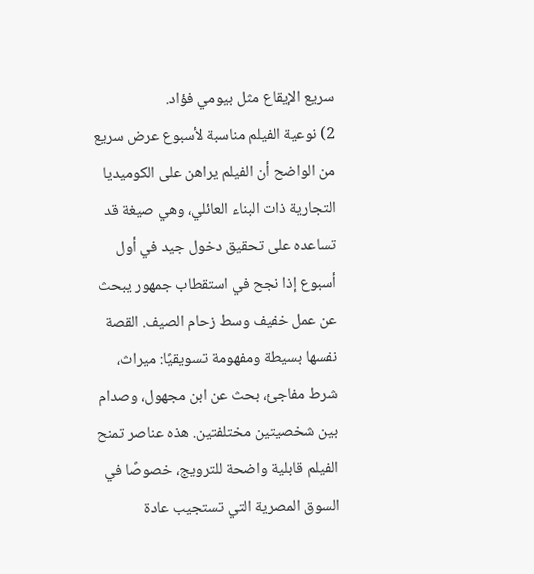سريع الإيقاع مثل بيومي فؤاد.
2) نوعية الفيلم مناسبة لأسبوع عرض سريع
من الواضح أن الفيلم يراهن على الكوميديا التجارية ذات البناء العائلي، وهي صيغة قد تساعده على تحقيق دخول جيد في أول أسبوع إذا نجح في استقطاب جمهور يبحث عن عمل خفيف وسط زحام الصيف. القصة نفسها بسيطة ومفهومة تسويقيًا: ميراث، شرط مفاجئ، بحث عن ابن مجهول، وصدام بين شخصيتين مختلفتين. هذه عناصر تمنح الفيلم قابلية واضحة للترويج، خصوصًا في السوق المصرية التي تستجيب عادة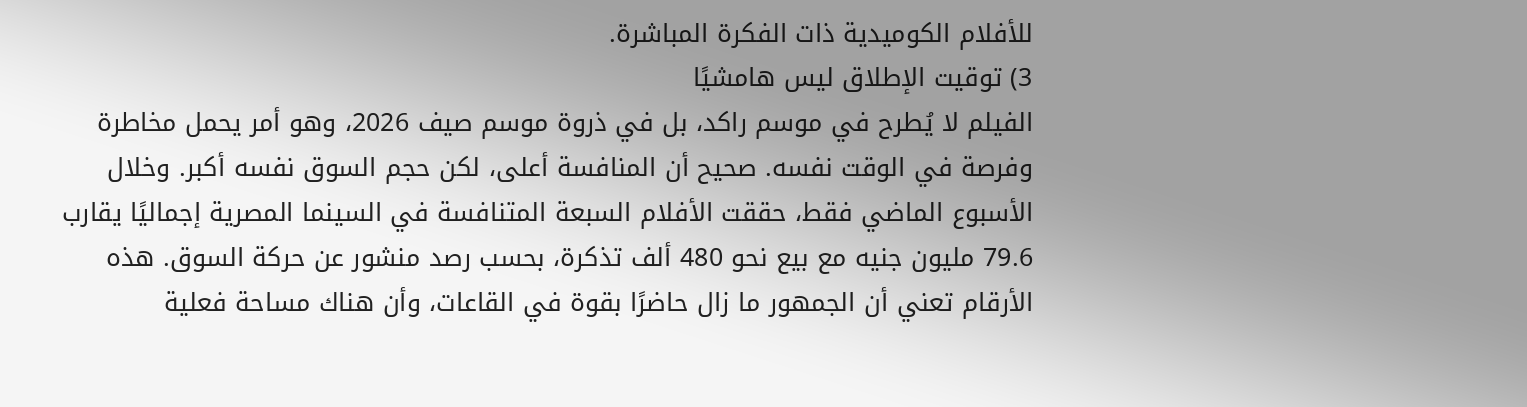للأفلام الكوميدية ذات الفكرة المباشرة.
3) توقيت الإطلاق ليس هامشيًا
الفيلم لا يُطرح في موسم راكد، بل في ذروة موسم صيف 2026، وهو أمر يحمل مخاطرة وفرصة في الوقت نفسه. صحيح أن المنافسة أعلى، لكن حجم السوق نفسه أكبر. وخلال الأسبوع الماضي فقط، حققت الأفلام السبعة المتنافسة في السينما المصرية إجماليًا يقارب 79.6 مليون جنيه مع بيع نحو 480 ألف تذكرة، بحسب رصد منشور عن حركة السوق. هذه الأرقام تعني أن الجمهور ما زال حاضرًا بقوة في القاعات، وأن هناك مساحة فعلية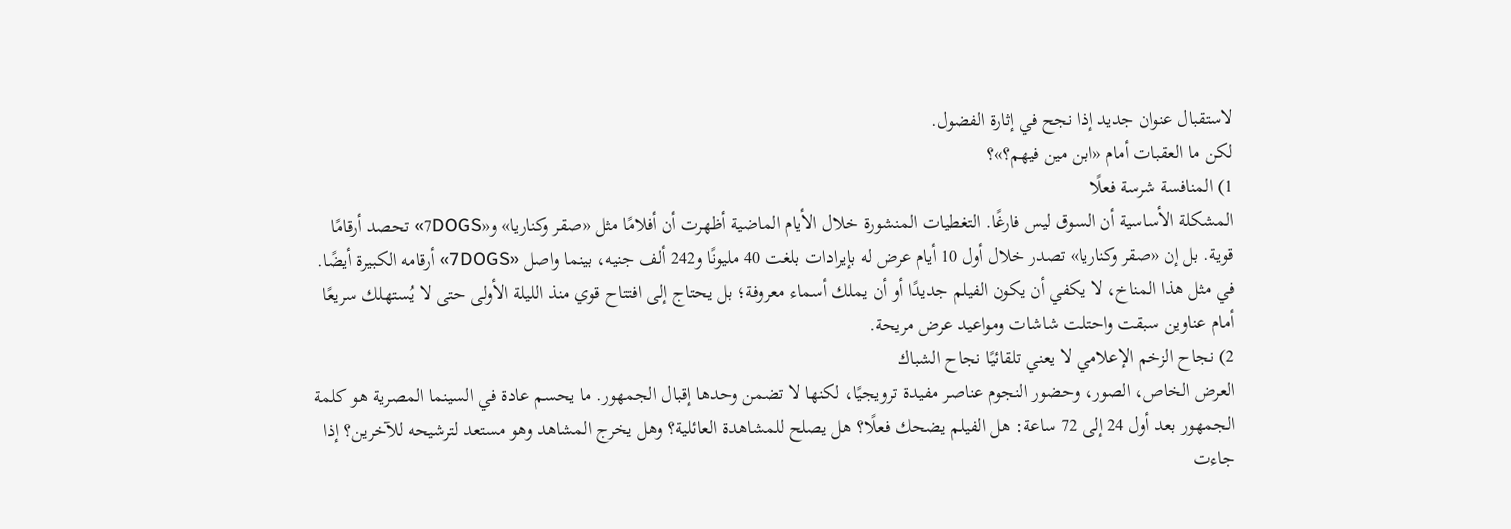لاستقبال عنوان جديد إذا نجح في إثارة الفضول.
لكن ما العقبات أمام «ابن مين فيهم؟»؟
1) المنافسة شرسة فعلًا
المشكلة الأساسية أن السوق ليس فارغًا. التغطيات المنشورة خلال الأيام الماضية أظهرت أن أفلامًا مثل «صقر وكناريا» و«7DOGS» تحصد أرقامًا قوية. بل إن «صقر وكناريا» تصدر خلال أول 10 أيام عرض له بإيرادات بلغت 40 مليونًا و242 ألف جنيه، بينما واصل «7DOGS» أرقامه الكبيرة أيضًا. في مثل هذا المناخ، لا يكفي أن يكون الفيلم جديدًا أو أن يملك أسماء معروفة؛ بل يحتاج إلى افتتاح قوي منذ الليلة الأولى حتى لا يُستهلك سريعًا أمام عناوين سبقت واحتلت شاشات ومواعيد عرض مريحة.
2) نجاح الزخم الإعلامي لا يعني تلقائيًا نجاح الشباك
العرض الخاص، الصور، وحضور النجوم عناصر مفيدة ترويجيًا، لكنها لا تضمن وحدها إقبال الجمهور. ما يحسم عادة في السينما المصرية هو كلمة الجمهور بعد أول 24 إلى 72 ساعة: هل الفيلم يضحك فعلًا؟ هل يصلح للمشاهدة العائلية؟ وهل يخرج المشاهد وهو مستعد لترشيحه للآخرين؟ إذا جاءت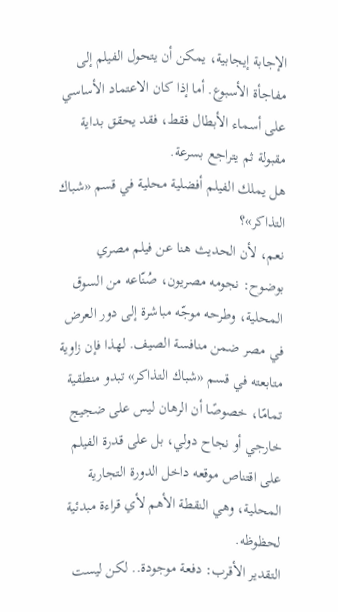الإجابة إيجابية، يمكن أن يتحول الفيلم إلى مفاجأة الأسبوع. أما إذا كان الاعتماد الأساسي على أسماء الأبطال فقط، فقد يحقق بداية مقبولة ثم يتراجع بسرعة.
هل يملك الفيلم أفضلية محلية في قسم «شباك التذاكر»؟
نعم، لأن الحديث هنا عن فيلم مصري بوضوح: نجومه مصريون، صُنّاعه من السوق المحلية، وطرحه موجّه مباشرة إلى دور العرض في مصر ضمن منافسة الصيف. لهذا فإن زاوية متابعته في قسم «شباك التذاكر» تبدو منطقية تمامًا، خصوصًا أن الرهان ليس على ضجيج خارجي أو نجاح دولي، بل على قدرة الفيلم على اقتناص موقعه داخل الدورة التجارية المحلية، وهي النقطة الأهم لأي قراءة مبدئية لحظوظه.
التقدير الأقرب: دفعة موجودة.. لكن ليست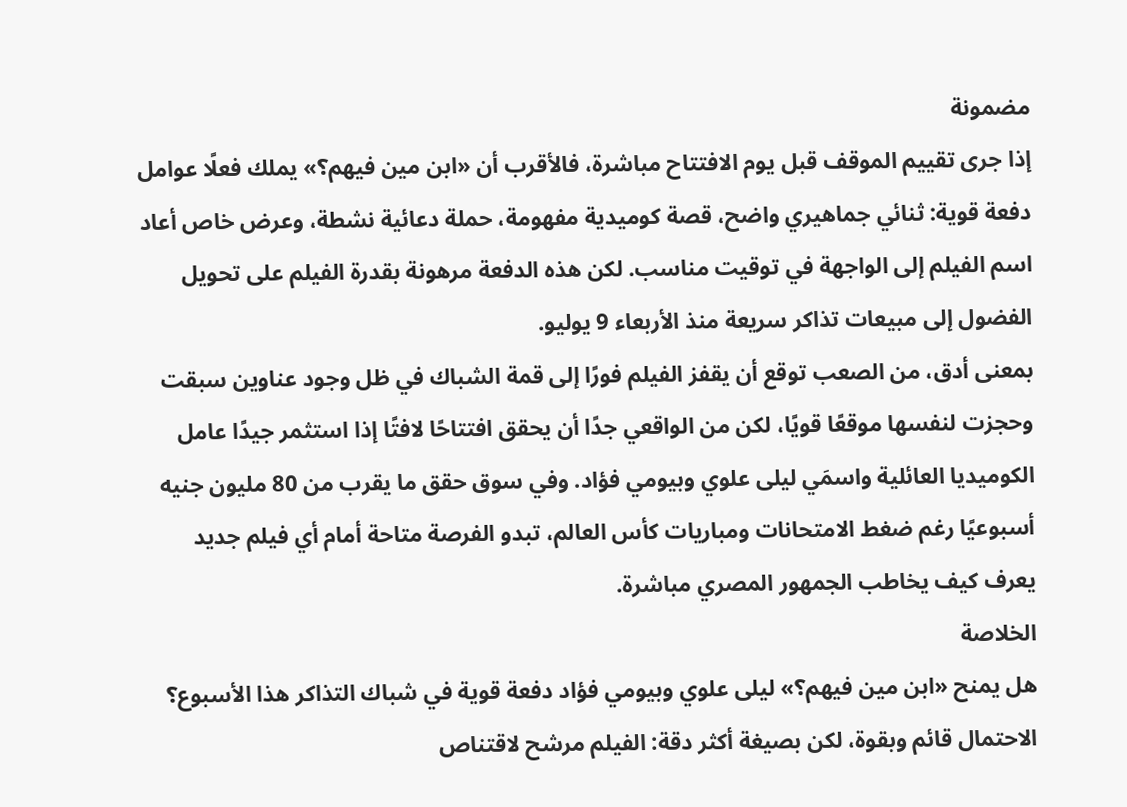مضمونة
إذا جرى تقييم الموقف قبل يوم الافتتاح مباشرة، فالأقرب أن «ابن مين فيهم؟» يملك فعلًا عوامل دفعة قوية: ثنائي جماهيري واضح، قصة كوميدية مفهومة، حملة دعائية نشطة، وعرض خاص أعاد اسم الفيلم إلى الواجهة في توقيت مناسب. لكن هذه الدفعة مرهونة بقدرة الفيلم على تحويل الفضول إلى مبيعات تذاكر سريعة منذ الأربعاء 9 يوليو.
بمعنى أدق، من الصعب توقع أن يقفز الفيلم فورًا إلى قمة الشباك في ظل وجود عناوين سبقت وحجزت لنفسها موقعًا قويًا، لكن من الواقعي جدًا أن يحقق افتتاحًا لافتًا إذا استثمر جيدًا عامل الكوميديا العائلية واسمَي ليلى علوي وبيومي فؤاد. وفي سوق حقق ما يقرب من 80 مليون جنيه أسبوعيًا رغم ضغط الامتحانات ومباريات كأس العالم، تبدو الفرصة متاحة أمام أي فيلم جديد يعرف كيف يخاطب الجمهور المصري مباشرة.
الخلاصة
هل يمنح «ابن مين فيهم؟» ليلى علوي وبيومي فؤاد دفعة قوية في شباك التذاكر هذا الأسبوع؟ الاحتمال قائم وبقوة، لكن بصيغة أكثر دقة: الفيلم مرشح لاقتناص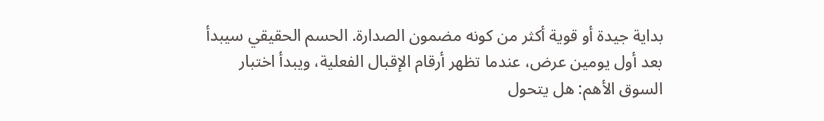بداية جيدة أو قوية أكثر من كونه مضمون الصدارة. الحسم الحقيقي سيبدأ بعد أول يومين عرض، عندما تظهر أرقام الإقبال الفعلية، ويبدأ اختبار السوق الأهم: هل يتحول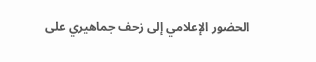الحضور الإعلامي إلى زحف جماهيري على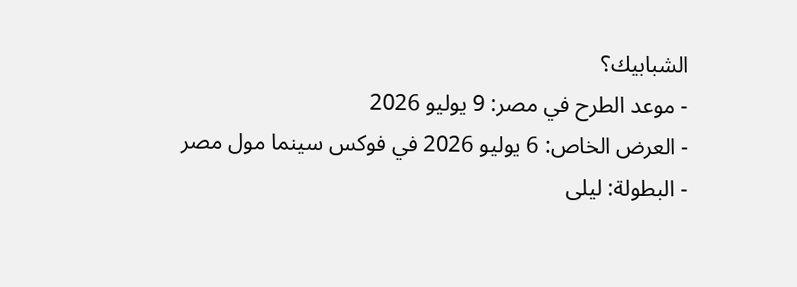الشبابيك؟
- موعد الطرح في مصر: 9 يوليو 2026
- العرض الخاص: 6 يوليو 2026 في فوكس سينما مول مصر
- البطولة: ليلى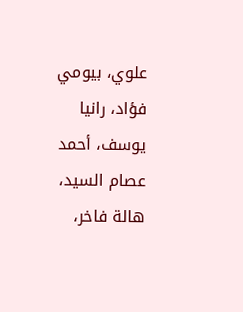علوي، بيومي فؤاد، رانيا يوسف، أحمد عصام السيد، هالة فاخر،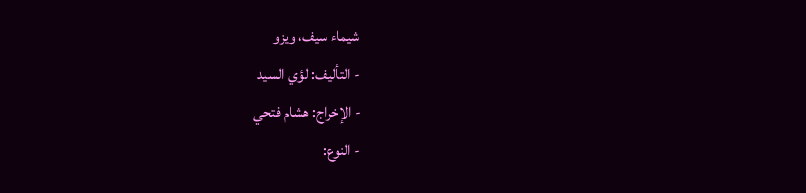شيماء سيف، ويزو
- التأليف: لؤي السيد
- الإخراج: هشام فتحي
- النوع: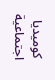كوميديا اجتماعية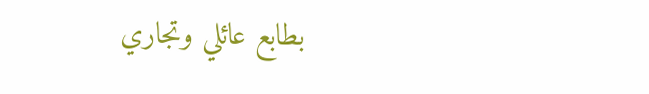بطابع عائلي وتجاري